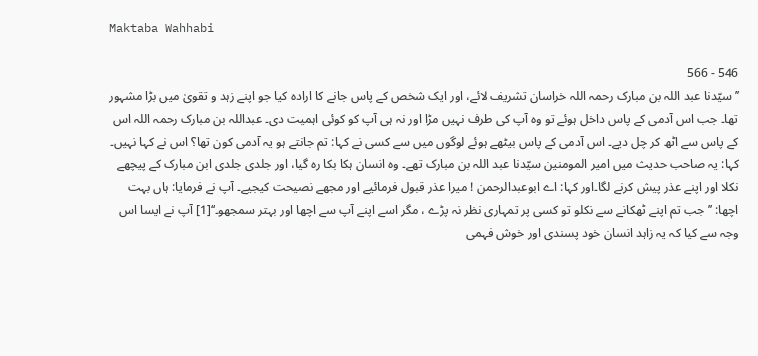Maktaba Wahhabi

546 - 566
’’ سیّدنا عبد اللہ بن مبارک رحمہ اللہ خراسان تشریف لائے، اور ایک شخص کے پاس جانے کا ارادہ کیا جو اپنے زہد و تقویٰ میں بڑا مشہور تھا۔ جب اس آدمی کے پاس داخل ہوئے تو وہ آپ کی طرف نہیں مڑا اور نہ ہی آپ کو کوئی اہمیت دی۔ عبداللہ بن مبارک رحمہ اللہ اس کے پاس سے اٹھ کر چل دیے۔ اس آدمی کے پاس بیٹھے ہوئے لوگوں میں سے کسی نے کہا: تم جانتے ہو یہ آدمی کون تھا؟ اس نے کہا نہیں۔ کہا: یہ صاحب حدیث میں امیر المومنین سیّدنا عبد اللہ بن مبارک تھے۔ وہ انسان ہکا بکا رہ گیا، اور جلدی جلدی ابن مبارک کے پیچھے نکلا اور اپنے عذر پیش کرنے لگا۔اور کہا: اے ابوعبدالرحمن ! میرا عذر قبول فرمائیے اور مجھے نصیحت کیجیے۔ آپ نے فرمایا: ہاں بہت اچھا: ’’ جب تم اپنے ٹھکانے سے نکلو تو کسی پر تمہاری نظر نہ پڑے ، مگر اسے اپنے آپ سے اچھا اور بہتر سمجھو۔‘‘[1] آپ نے ایسا اس وجہ سے کیا کہ یہ زاہد انسان خود پسندی اور خوش فہمی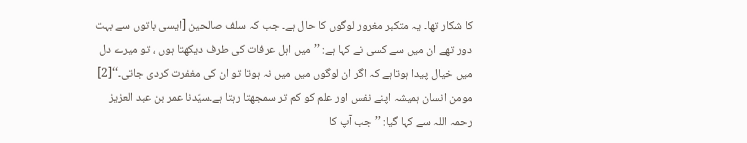کا شکار تھا۔ یہ متکبر مغرور لوگوں کا حال ہے۔ جب کہ سلف صالحین [ایسی باتوں سے بہت دور تھے ان میں سے کسی نے کہا ہے: ’’میں اہل عرفات کی طرف دیکھتا ہوں ، تو میرے دل میں خیال پیدا ہوتاہے کہ اگر ان لوگوں میں میں نہ ہوتا تو ان کی مغفرت کردی جاتی۔‘‘[2] مومن انسان ہمیشہ اپنے نفس اور علم کو کم تر سمجھتا رہتا ہے۔سیّدنا عمر بن عبد العزیز رحمہ اللہ سے کہا گیا: ’’ جب آپ کا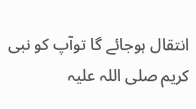انتقال ہوجائے گا توآپ کو نبی کریم صلی اللہ علیہ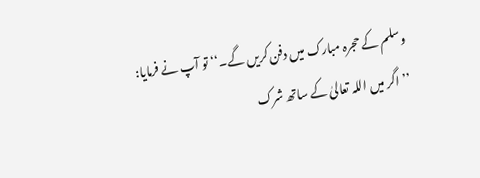وسلم کے حجرہ مبارک میں دفن کریں گے۔‘‘تو آپ نے فرمایا: ’’ اگر میں اللہ تعالیٰ کے ساتھ شرک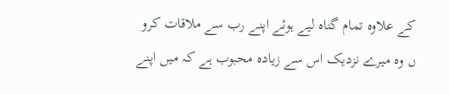کے علاوہ تمام گناہ لیے ہوئے اپنے رب سے ملاقات کرو ں وہ میرے نزدیک اس سے زیادہ محبوب ہے کہ میں اپنے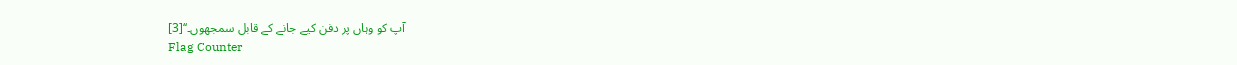آپ کو وہاں پر دفن کیے جانے کے قابل سمجھوں۔‘‘[3]
Flag Counter